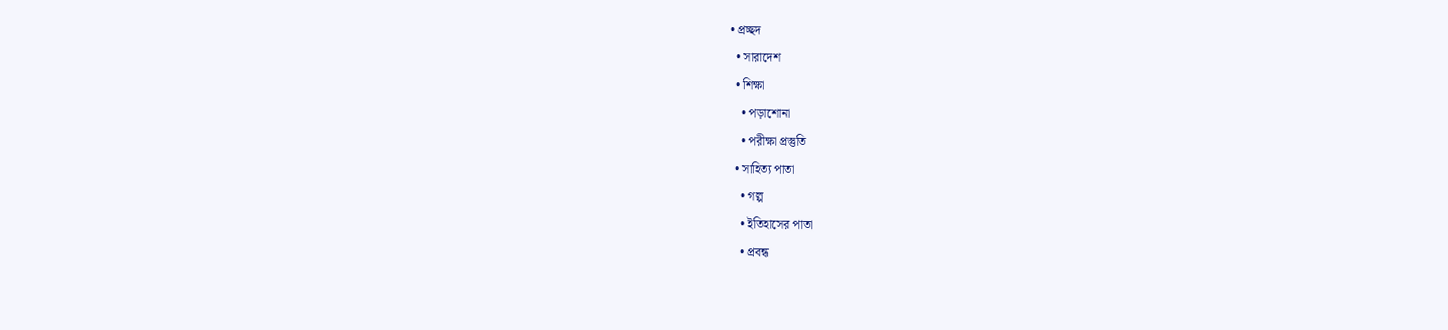• প্রচ্ছদ
  • সারাদেশ
  • শিক্ষা
    • পড়াশোনা
    • পরীক্ষা প্রস্তুতি
  • সাহিত্য পাতা
    • গল্প
    • ইতিহাসের পাতা
    • প্রবন্ধ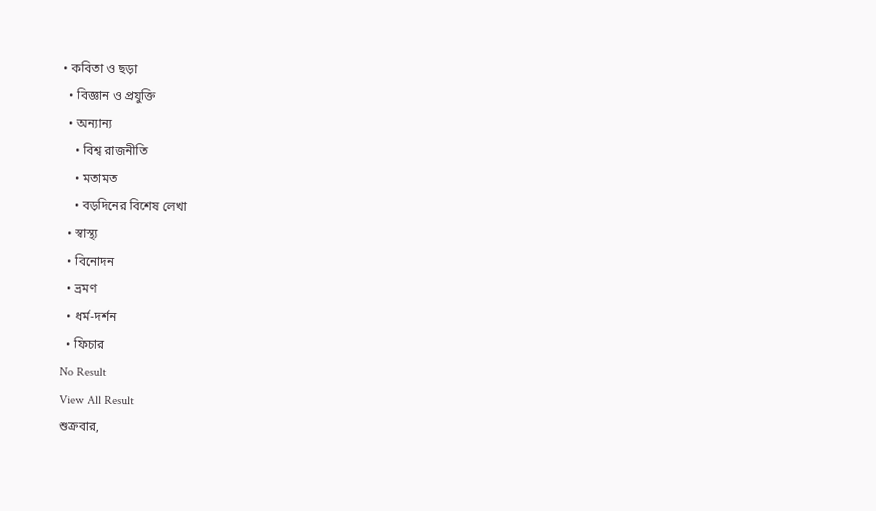• কবিতা ও ছড়া
  • বিজ্ঞান ও প্রযুক্তি
  • অন্যান্য
    • বিশ্ব রাজনীতি
    • মতামত
    • বড়দিনের বিশেষ লেখা
  • স্বাস্থ্য
  • বিনোদন
  • ভ্রমণ
  • ধর্ম-দর্শন
  • ফিচার
No Result
View All Result
শুক্রবার,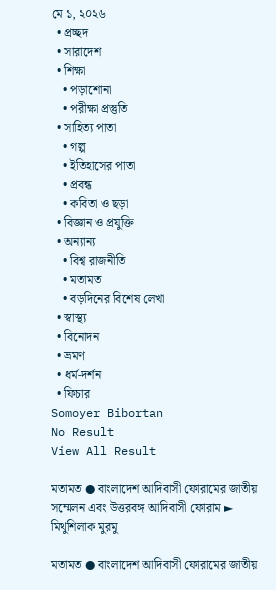মে ১, ২০২৬
  • প্রচ্ছদ
  • সারাদেশ
  • শিক্ষা
    • পড়াশোনা
    • পরীক্ষা প্রস্তুতি
  • সাহিত্য পাতা
    • গল্প
    • ইতিহাসের পাতা
    • প্রবন্ধ
    • কবিতা ও ছড়া
  • বিজ্ঞান ও প্রযুক্তি
  • অন্যান্য
    • বিশ্ব রাজনীতি
    • মতামত
    • বড়দিনের বিশেষ লেখা
  • স্বাস্থ্য
  • বিনোদন
  • ভ্রমণ
  • ধর্ম-দর্শন
  • ফিচার
Somoyer Bibortan
No Result
View All Result

মতামত ● বাংলাদেশ আদিবাসী ফোরামের জাতীয় সম্মেলন এবং উত্তরবঙ্গ আদিবাসী ফোরাম ► মিথুশিলাক মুরমু

মতামত ● বাংলাদেশ আদিবাসী ফোরামের জাতীয়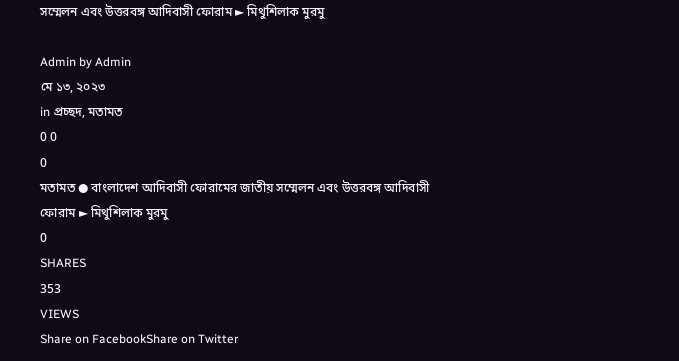সম্মেলন এবং উত্তরবঙ্গ আদিবাসী ফোরাম ► মিথুশিলাক মুরমু

Admin by Admin
মে ১৩, ২০২৩
in প্রচ্ছদ, মতামত
0 0
0
মতামত ● বাংলাদেশ আদিবাসী ফোরামের জাতীয় সম্মেলন এবং উত্তরবঙ্গ আদিবাসী ফোরাম ► মিথুশিলাক মুরমু
0
SHARES
353
VIEWS
Share on FacebookShare on Twitter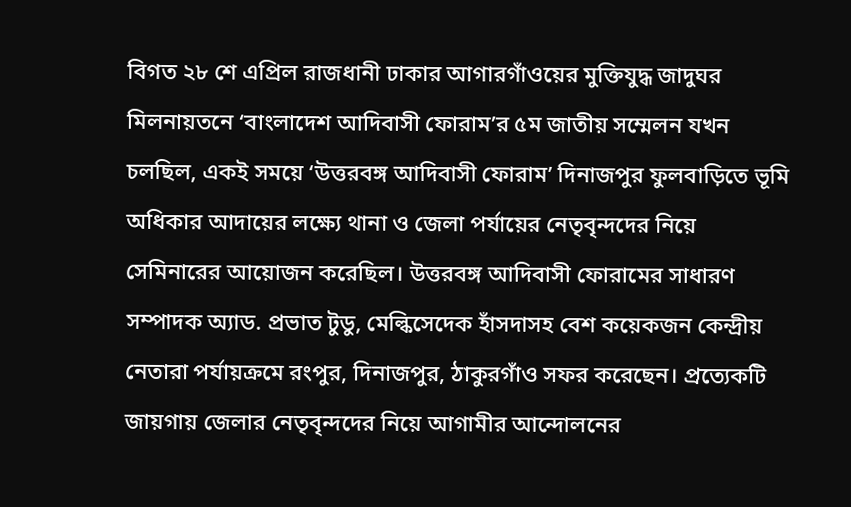বিগত ২৮ শে এপ্রিল রাজধানী ঢাকার আগারগাঁওয়ের মুক্তিযুদ্ধ জাদুঘর মিলনায়তনে ‘বাংলাদেশ আদিবাসী ফোরাম’র ৫ম জাতীয় সম্মেলন যখন চলছিল, একই সময়ে ‘উত্তরবঙ্গ আদিবাসী ফোরাম’ দিনাজপুর ফুলবাড়িতে ভূমি অধিকার আদায়ের লক্ষ্যে থানা ও জেলা পর্যায়ের নেতৃবৃন্দদের নিয়ে সেমিনারের আয়োজন করেছিল। উত্তরবঙ্গ আদিবাসী ফোরামের সাধারণ সম্পাদক অ্যাড. প্রভাত টুডু, মেল্কিসেদেক হাঁসদাসহ বেশ কয়েকজন কেন্দ্রীয় নেতারা পর্যায়ক্রমে রংপুর, দিনাজপুর, ঠাকুরগাঁও সফর করেছেন। প্রত্যেকটি জায়গায় জেলার নেতৃবৃন্দদের নিয়ে আগামীর আন্দোলনের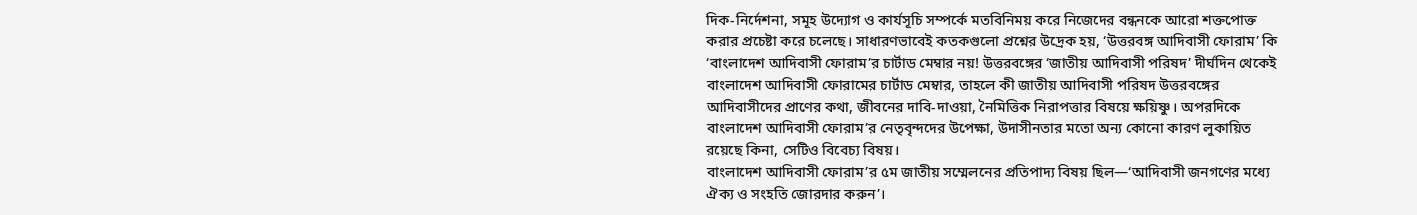দিক-নির্দেশনা, সমূহ উদ্যোগ ও কার্যসূচি সম্পর্কে মতবিনিময় করে নিজেদের বন্ধনকে আরো শক্তপোক্ত করার প্রচেষ্টা করে চলেছে। সাধারণভাবেই কতকগুলো প্রশ্নের উদ্রেক হয়, ‘উত্তরবঙ্গ আদিবাসী ফোরাম’ কি ‘বাংলাদেশ আদিবাসী ফোরাম’র চার্টাড মেম্বার নয়! উত্তরবঙ্গের ‘জাতীয় আদিবাসী পরিষদ’ দীর্ঘদিন থেকেই বাংলাদেশ আদিবাসী ফোরামের চার্টাড মেম্বার, তাহলে কী জাতীয় আদিবাসী পরিষদ উত্তরবঙ্গের আদিবাসীদের প্রাণের কথা, জীবনের দাবি-দাওয়া, নৈমিত্তিক নিরাপত্তার বিষয়ে ক্ষয়িষ্ণু। অপরদিকে বাংলাদেশ আদিবাসী ফোরাম’র নেতৃবৃন্দদের উপেক্ষা, উদাসীনতার মতো অন্য কোনো কারণ লুকায়িত রয়েছে কিনা, সেটিও বিবেচ্য বিষয়।
বাংলাদেশ আদিবাসী ফোরাম’র ৫ম জাতীয় সম্মেলনের প্রতিপাদ্য বিষয় ছিল—‘আদিবাসী জনগণের মধ্যে ঐক্য ও সংহতি জোরদার করুন’।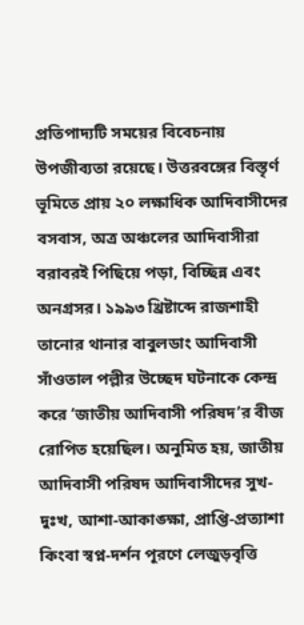প্রতিপাদ্যটি সময়ের বিবেচনায় উপজীব্যতা রয়েছে। উত্তরবঙ্গের বিস্তৃর্ণ ভূমিতে প্রায় ২০ লক্ষাধিক আদিবাসীদের বসবাস, অত্র অঞ্চলের আদিবাসীরা বরাবরই পিছিয়ে পড়া, বিচ্ছিন্ন এবং অনগ্রসর। ১৯৯৩ খ্রিষ্টাব্দে রাজশাহী তানোর থানার বাবুলডাং আদিবাসী সাঁওতাল পল্লীর উচ্ছেদ ঘটনাকে কেন্দ্র করে ‘জাতীয় আদিবাসী পরিষদ’র বীজ রোপিত হয়েছিল। অনুমিত হয়, জাতীয় আদিবাসী পরিষদ আদিবাসীদের সুখ-দুঃখ, আশা-আকাঙ্ক্ষা, প্রাপ্তি-প্রত্যাশা কিংবা স্বপ্ন-দর্শন পূরণে লেজুড়বৃত্তি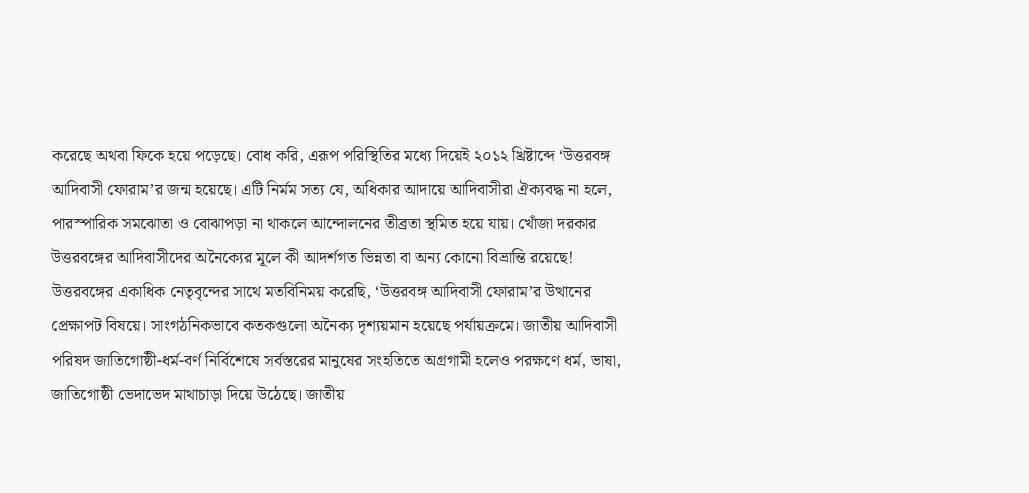করেছে অথবা ফিকে হয়ে পড়েছে। বোধ করি, এরূপ পরিস্থিতির মধ্যে দিয়েই ২০১২ খ্রিষ্টাব্দে ‘উত্তরবঙ্গ আদিবাসী ফোরাম’র জন্ম হয়েছে। এটি নির্মম সত্য যে, অধিকার আদায়ে আদিবাসীরা ঐক্যবদ্ধ না হলে, পারস্পারিক সমঝোতা ও বোঝাপড়া না থাকলে আন্দোলনের তীব্রতা স্থমিত হয়ে যায়। খোঁজা দরকার উত্তরবঙ্গের আদিবাসীদের অনৈক্যের মূলে কী আদর্শগত ভিন্নতা বা অন্য কোনো বিভ্রান্তি রয়েছে!
উত্তরবঙ্গের একাধিক নেতৃবৃন্দের সাথে মতবিনিময় করেছি, ‘উত্তরবঙ্গ আদিবাসী ফোরাম’র উত্থানের প্রেক্ষাপট বিষয়ে। সাংগঠনিকভাবে কতকগুলো অনৈক্য দৃশ্যয়মান হয়েছে পর্যায়ক্রমে। জাতীয় আদিবাসী পরিষদ জাতিগোষ্ঠী-ধর্ম-বর্ণ নির্বিশেষে সর্বস্তরের মানুষের সংহতিতে অগ্রগামী হলেও পরক্ষণে ধর্ম, ভাষা, জাতিগোষ্ঠী ভেদাভেদ মাথাচাড়া দিয়ে উঠেছে। জাতীয়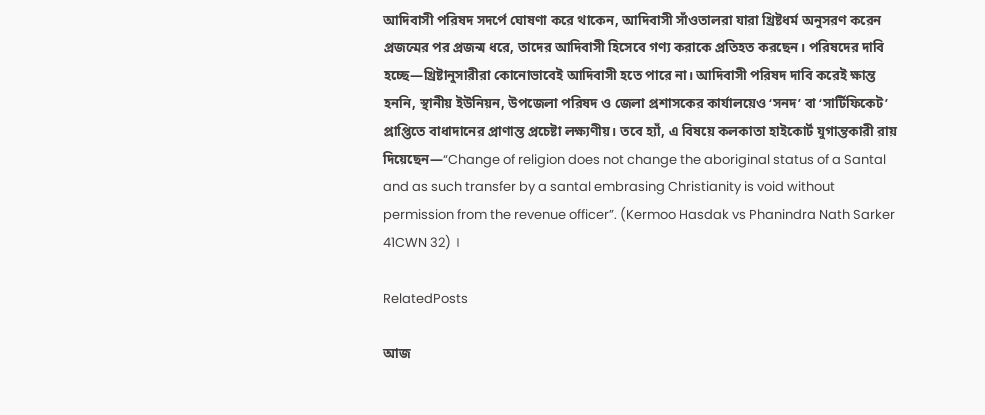আদিবাসী পরিষদ সদর্পে ঘোষণা করে থাকেন, আদিবাসী সাঁওতালরা যারা খ্রিষ্টধর্ম অনুসরণ করেন প্রজন্মের পর প্রজন্ম ধরে, তাদের আদিবাসী হিসেবে গণ্য করাকে প্রতিহত করছেন। পরিষদের দাবি হচ্ছে—খ্রিষ্টানুসারীরা কোনোভাবেই আদিবাসী হতে পারে না। আদিবাসী পরিষদ দাবি করেই ক্ষান্ত হননি, স্থানীয় ইউনিয়ন, উপজেলা পরিষদ ও জেলা প্রশাসকের কার্যালয়েও ‘সনদ’ বা ‘সার্টিফিকেট’ প্রাপ্তিতে বাধাদানের প্রাণান্ত প্রচেষ্টা লক্ষ্যণীয়। তবে হ্যাঁ, এ বিষয়ে কলকাতা হাইকোর্ট যুগান্তকারী রায় দিয়েছেন—“Change of religion does not change the aboriginal status of a Santal and as such transfer by a santal embrasing Christianity is void without permission from the revenue officer”. (Kermoo Hasdak vs Phanindra Nath Sarker 41CWN 32) ।

RelatedPosts

আজ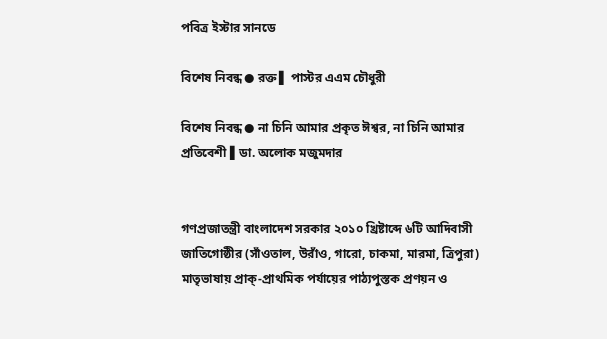পবিত্র ইস্টার সানডে

বিশেষ নিবন্ধ ● রক্ত ▌ পাস্টর এএম চৌধুরী

বিশেষ নিবন্ধ ● না চিনি আমার প্রকৃত ঈশ্বর, না চিনি আমার প্রতিবেশী ▌ডা. অলোক মজুমদার


গণপ্রজাতন্ত্রী বাংলাদেশ সরকার ২০১০ খ্রিষ্টাব্দে ৬টি আদিবাসী জাতিগোষ্ঠীর (সাঁওতাল, উরাঁও, গারো, চাকমা, মারমা, ত্রিপুরা) মাতৃভাষায় প্রাক্-প্রাথমিক পর্যায়ের পাঠ্যপুস্তক প্রণয়ন ও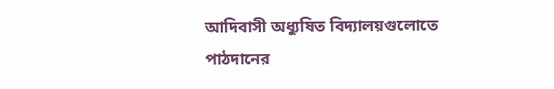আদিবাসী অধ্যুষিত বিদ্যালয়গুলোতে পাঠদানের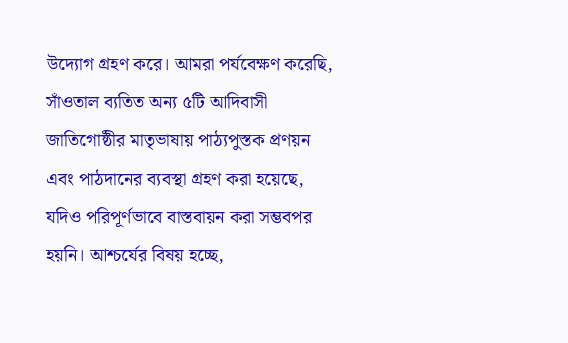উদ্যোগ গ্রহণ করে। আমরা পর্যবেক্ষণ করেছি, সাঁওতাল ব্যতিত অন্য ৫টি আদিবাসী জাতিগোষ্ঠীর মাতৃভাষায় পাঠ্যপুস্তক প্রণয়ন এবং পাঠদানের ব্যবস্থা গ্রহণ করা হয়েছে, যদিও পরিপূর্ণভাবে বাস্তবায়ন করা সম্ভবপর হয়নি। আশ্চর্যের বিষয় হচ্ছে,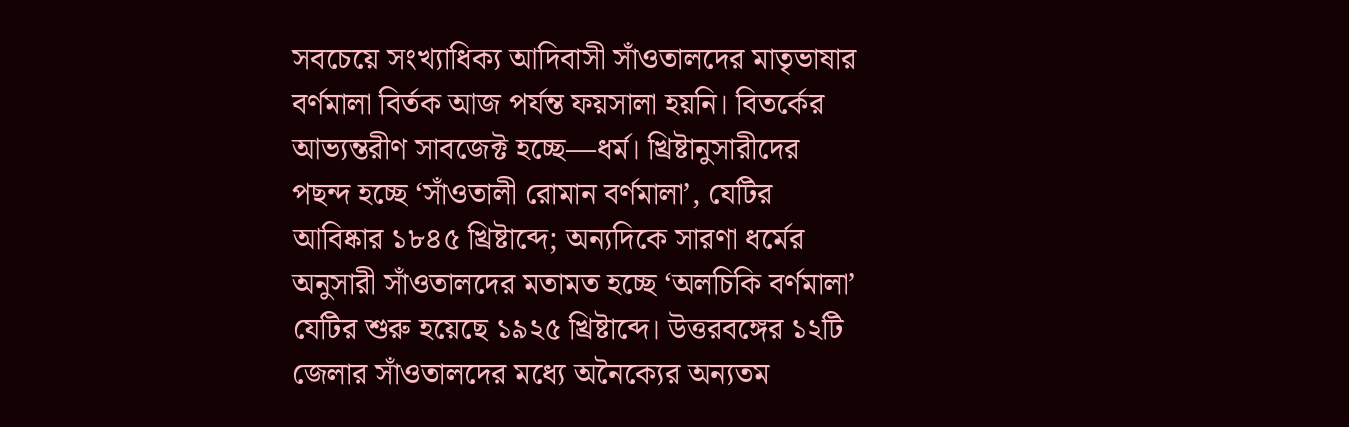সবচেয়ে সংখ্যাধিক্য আদিবাসী সাঁওতালদের মাতৃভাষার বর্ণমালা বির্তক আজ পর্যন্ত ফয়সালা হয়নি। বিতর্কের আভ্যন্তরীণ সাবজেক্ট হচ্ছে—ধর্ম। খ্রিষ্টানুসারীদের পছন্দ হচ্ছে ‘সাঁওতালী রোমান বর্ণমালা’, যেটির আবিষ্কার ১৮৪৫ খ্রিষ্টাব্দে; অন্যদিকে সারণা ধর্মের অনুসারী সাঁওতালদের মতামত হচ্ছে ‘অলচিকি বর্ণমালা’ যেটির শুরু হয়েছে ১৯২৫ খ্রিষ্টাব্দে। উত্তরবঙ্গের ১২টি জেলার সাঁওতালদের মধ্যে অনৈক্যের অন্যতম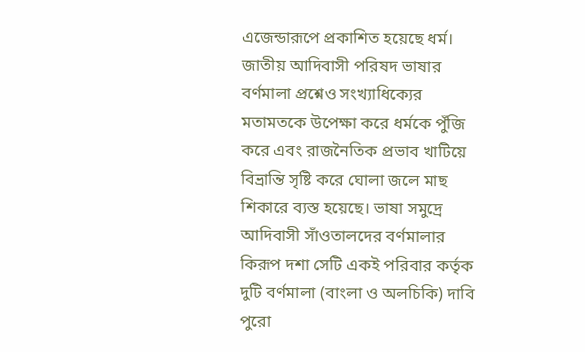এজেন্ডারূপে প্রকাশিত হয়েছে ধর্ম। জাতীয় আদিবাসী পরিষদ ভাষার বর্ণমালা প্রশ্নেও সংখ্যাধিক্যের মতামতকে উপেক্ষা করে ধর্মকে পুঁজি করে এবং রাজনৈতিক প্রভাব খাটিয়ে বিভ্রান্তি সৃষ্টি করে ঘোলা জলে মাছ শিকারে ব্যস্ত হয়েছে। ভাষা সমুদ্রে আদিবাসী সাঁওতালদের বর্ণমালার কিরূপ দশা সেটি একই পরিবার কর্তৃক দুটি বর্ণমালা (বাংলা ও অলচিকি) দাবি পুরো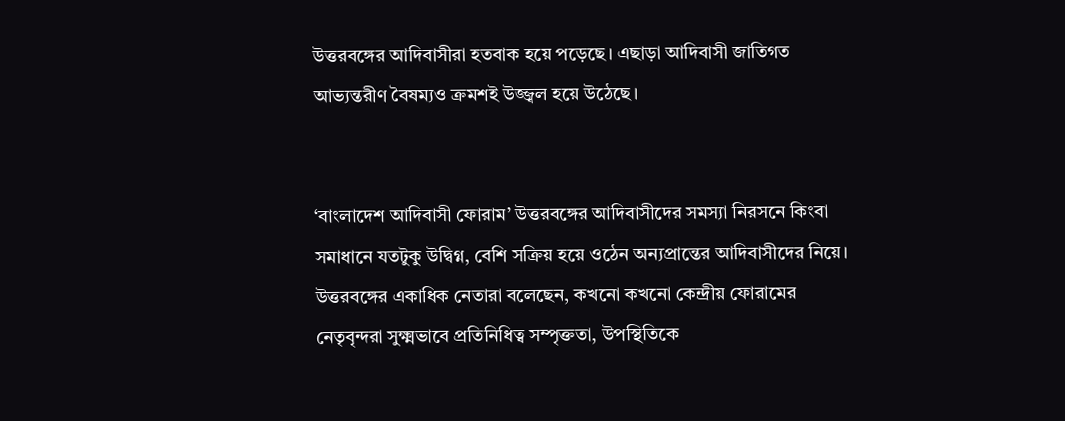উত্তরবঙ্গের আদিবাসীরা হতবাক হয়ে পড়েছে। এছাড়া আদিবাসী জাতিগত আভ্যন্তরীণ বৈষম্যও ক্রমশই উজ্জ্বল হয়ে উঠেছে।


‘বাংলাদেশ আদিবাসী ফোরাম’ উত্তরবঙ্গের আদিবাসীদের সমস্যা নিরসনে কিংবা সমাধানে যতটুকু উদ্বিগ্ন, বেশি সক্রিয় হয়ে ওঠেন অন্যপ্রান্তের আদিবাসীদের নিয়ে। উত্তরবঙ্গের একাধিক নেতারা বলেছেন, কখনো কখনো কেন্দ্রীয় ফোরামের নেতৃবৃন্দরা সুক্ষ্মভাবে প্রতিনিধিত্ব সম্পৃক্ততা, উপস্থিতিকে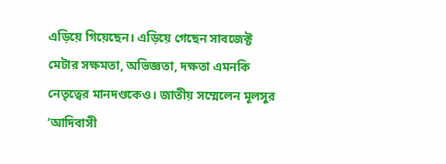এড়িয়ে গিয়েছেন। এড়িয়ে গেছেন সাবজেক্ট মেটার সক্ষমতা, অভিজ্ঞতা, দক্ষতা এমনকি নেতৃত্বের মানদণ্ডকেও। জাতীয় সম্মেলেন মূলসুর ‘আদিবাসী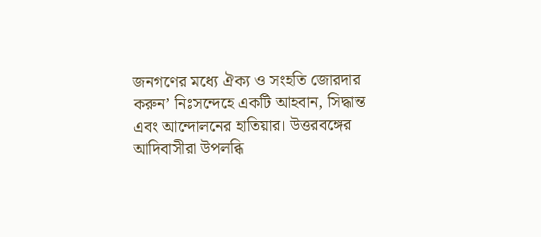জনগণের মধ্যে ঐক্য ও সংহতি জোরদার করুন’ নিঃসন্দেহে একটি আহবান, সিদ্ধান্ত এবং আন্দোলনের হাতিয়ার। উত্তরবঙ্গের আদিবাসীরা উপলব্ধি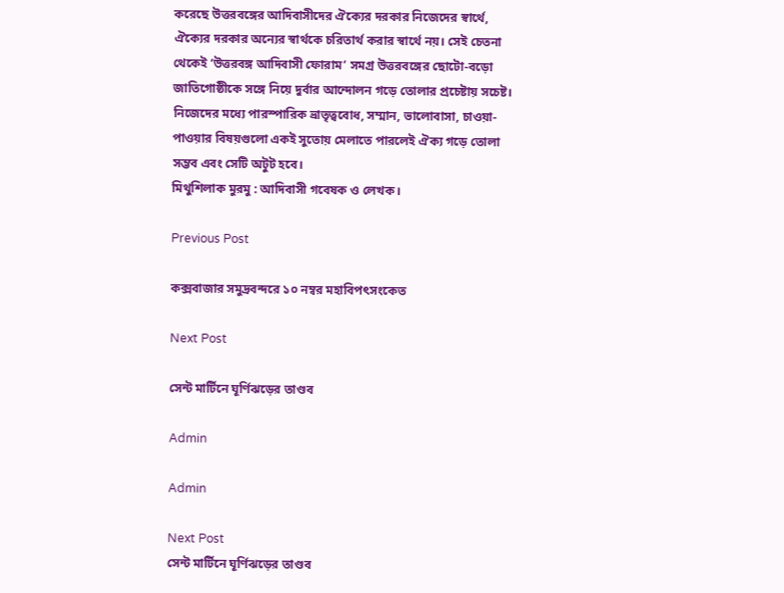করেছে উত্তরবঙ্গের আদিবাসীদের ঐক্যের দরকার নিজেদের স্বার্থে, ঐক্যের দরকার অন্যের স্বার্থকে চরিতার্থ করার স্বার্থে নয়। সেই চেতনা থেকেই ‘উত্তরবঙ্গ আদিবাসী ফোরাম’ সমগ্র উত্তরবঙ্গের ছোটো-বড়ো জাতিগোষ্ঠীকে সঙ্গে নিয়ে দুর্বার আন্দোলন গড়ে তোলার প্রচেষ্টায় সচেষ্ট। নিজেদের মধ্যে পারস্পারিক ভ্রাতৃত্ববোধ, সম্মান, ভালোবাসা, চাওয়া-পাওয়ার বিষয়গুলো একই সুতোয় মেলাতে পারলেই ঐক্য গড়ে তোলা সম্ভব এবং সেটি অটুট হবে।
মিথুশিলাক মুরমু : আদিবাসী গবেষক ও লেখক।

Previous Post

কক্সবাজার সমুদ্রবন্দরে ১০ নম্বর মহাবিপৎসংকেত

Next Post

সেন্ট মার্টিনে ঘূর্ণিঝড়ের তাণ্ডব

Admin

Admin

Next Post
সেন্ট মার্টিনে ঘূর্ণিঝড়ের তাণ্ডব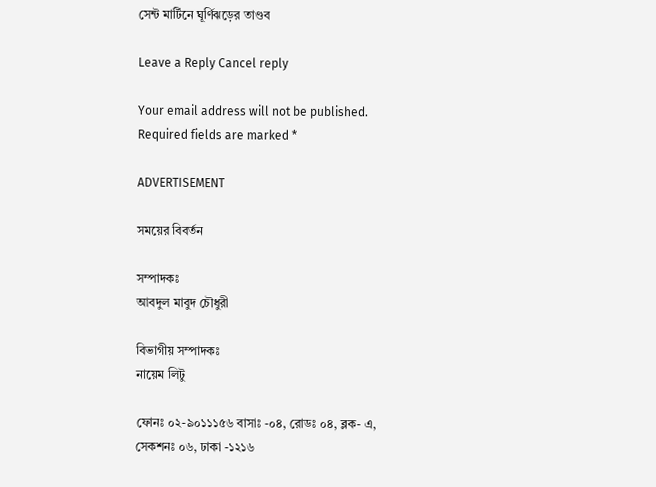সেন্ট মার্টিনে ঘূর্ণিঝড়ের তাণ্ডব

Leave a Reply Cancel reply

Your email address will not be published. Required fields are marked *

ADVERTISEMENT

সময়ের বিবর্তন

সম্পাদকঃ
আবদুল মাবুদ চৌধুরী

বিভাগীয় সম্পাদকঃ
নায়েম লিটু

ফোনঃ ০২-৯০১১১৫৬ বাসাঃ -০৪, রোডঃ ০৪, ব্লক- এ, সেকশনঃ ০৬, ঢাকা -১২১৬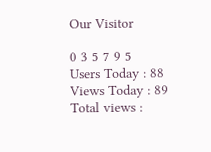Our Visitor

0 3 5 7 9 5
Users Today : 88
Views Today : 89
Total views :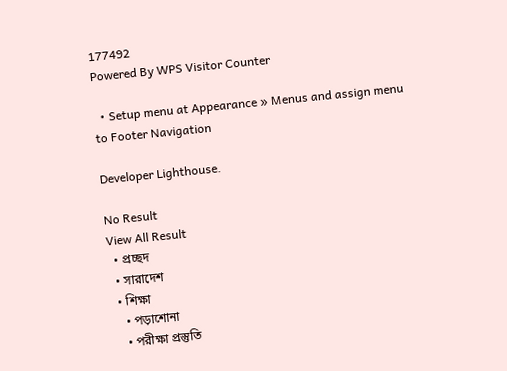177492
Powered By WPS Visitor Counter

  • Setup menu at Appearance » Menus and assign menu to Footer Navigation

Developer Lighthouse.

No Result
View All Result
  • প্রচ্ছদ
  • সারাদেশ
  • শিক্ষা
    • পড়াশোনা
    • পরীক্ষা প্রস্তুতি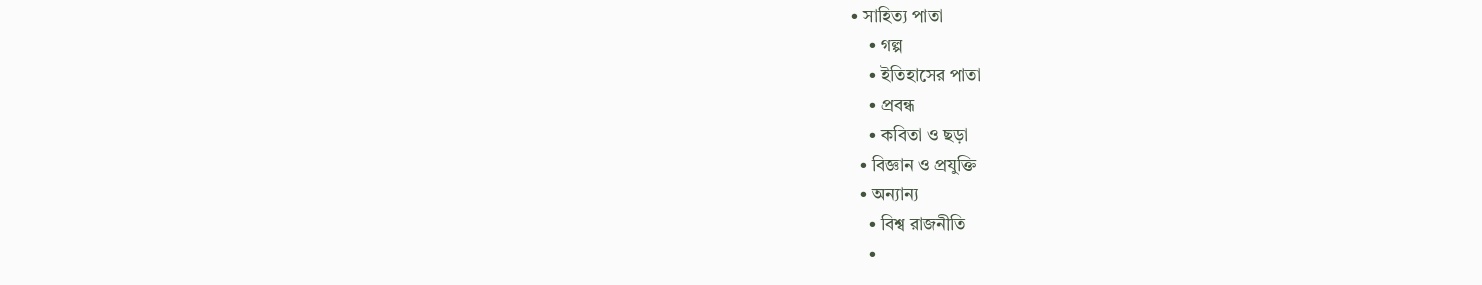• সাহিত্য পাতা
    • গল্প
    • ইতিহাসের পাতা
    • প্রবন্ধ
    • কবিতা ও ছড়া
  • বিজ্ঞান ও প্রযুক্তি
  • অন্যান্য
    • বিশ্ব রাজনীতি
    •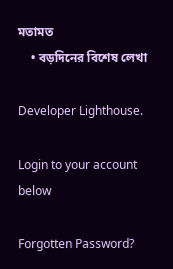মতামত
    • বড়দিনের বিশেষ লেখা

Developer Lighthouse.

Login to your account below

Forgotten Password?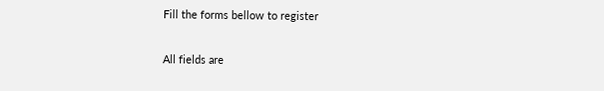Fill the forms bellow to register

All fields are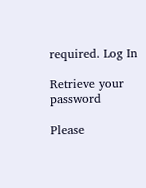required. Log In

Retrieve your password

Please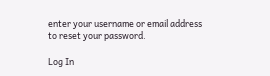enter your username or email address to reset your password.

Log In